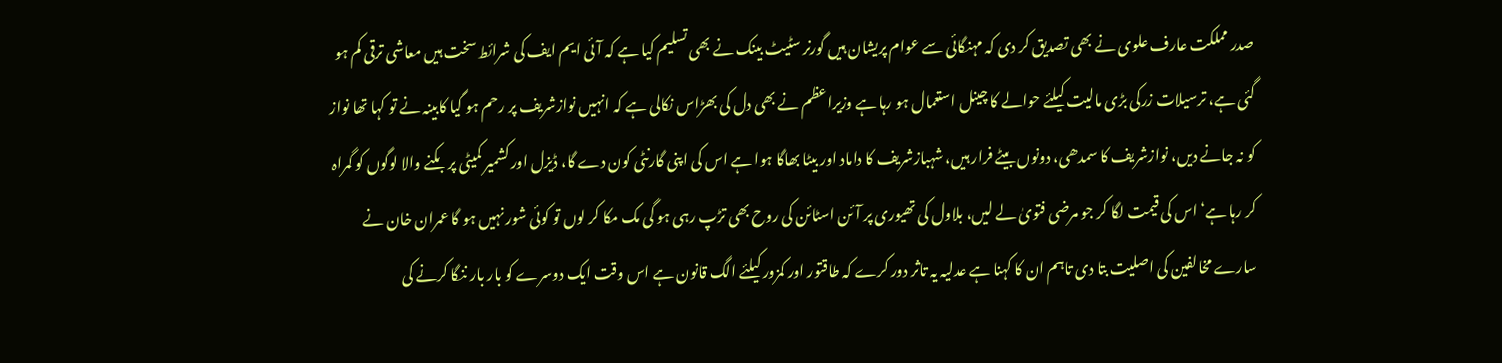صدر مملکت عارف علوی نے بھی تصدیق کر دی کہ مہنگائی سے عوام پریشان ہیں گورنر سٹیٹ بینک نے بھی تسلیم کیا ہے کہ آئی ایم ایف کی شرائط سخت ہیں معاشی ترقی کم ہو گئی ہے، ترسیلات زرکی بڑی مالیت کیلئے حوالے کا چینل استعمال ہو رہا ہے وزیراعظم نے بھی دل کی بھڑاس نکالی ہے کہ انہیں نوازشریف پر رحم ہو گیا کابینہ نے تو کہا تھا نواز کو نہ جانے دیں، نوازشریف کا سمدھی، دونوں بیٹے فرار ہیں، شہبازشریف کا داماد اور بیٹا بھاگا ہوا ہے اس کی اپنی گارنٹی کون دے گا، ڈیزل اور کشمیر کمیٹی پر بکنے والا لوگوں کو گمراہ کر رہا ہے‘ اس کی قیمت لگا کر جو مرضی فتویٰ لے لیں، بلاول کی تھیوری پر آئن اسٹائن کی روح بھی تڑپ رہی ہو گی مک مکا کر لوں تو کوئی شور نہیں ہو گا عمران خان نے سارے مخالفین کی اصلیت بتا دی تاہم ان کا کہنا ہے عدلیہ یہ تاثر دور کرے کہ طاقتور اور کمزور کیلئے الگ قانون ہے اس وقت ایک دوسرے کو بار بار ننگا کرنے کی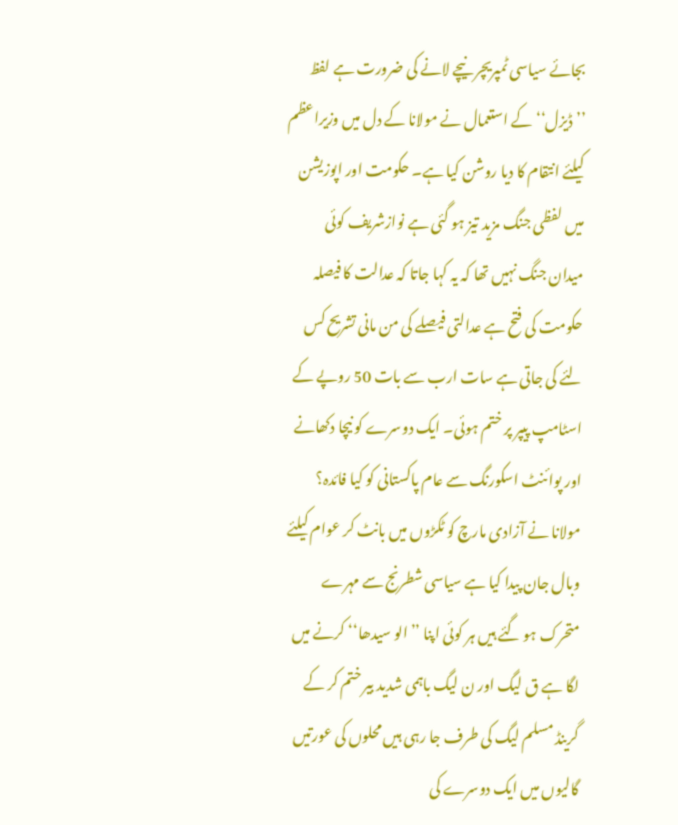بجائے سیاسی ٹمپریچر نیچے لانے کی ضرورت ہے لفظ ’’ڈیزل‘‘ کے استعمال نے مولانا کے دل میں وزیراعظم کیلئے انتقام کا دیا روشن کیا ہے۔ حکومت اور اپوزیشن میں لفظی جنگ مزید تیز ہو گئی ہے نوازشریف کوئی میدان جنگ نہیں تھا کہ یہ کہا جاتا کہ عدالت کا فیصلہ حکومت کی فتح ہے عدالتی فیصلے کی من مانی تشریح کس لئے کی جاتی ہے سات ارب سے بات 50 روپے کے اسٹامپ پیپر پر ختم ہوئی۔ ایک دوسرے کو نیچا دکھانے اور پوائنٹ اسکورنگ سے عام پاکستانی کو کیا فائدہ؟ مولانا نے آزادی مارچ کو ٹکڑوں میں بانٹ کر عوام کیلئے وبال جان پیدا کیا ہے سیاسی شطرنج سے مہرے متحرک ہو گئے ہیں ہر کوئی اپنا ’’الو سیدھا‘‘ کرنے میں لگا ہے ق لیگ اور ن لیگ باہمی شدید بیر ختم کر کے گرینڈ مسلم لیگ کی طرف جا رہی ہیں محلوں کی عورتیں گالیوں میں ایک دوسرے کی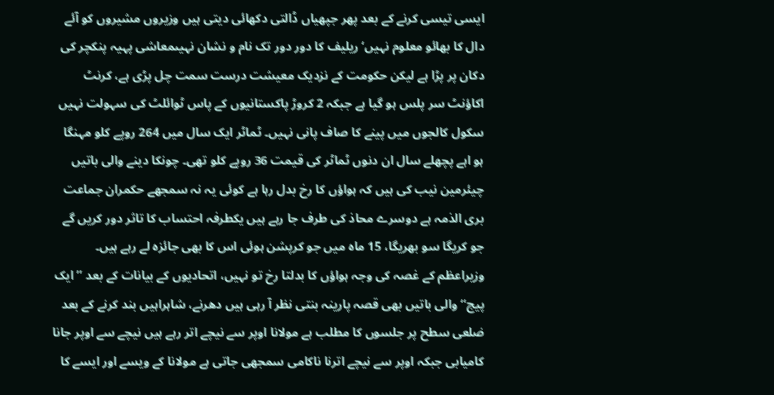ایسی تیسی کرنے کے بعد پھر جپھیاں ڈالتی دکھائی دیتی ہیں وزیروں مشیروں کو آئے دال کا بھائو معلوم نہیں‘ ریلیف کا دور دور تک نام و نشان نہیںمعاشی پہیہ پنکچر کی دکان پر پڑا ہے لیکن حکومت کے نزدیک معیشت درست سمت چل پڑی ہے، کرنٹ اکاؤنٹ سر پلس ہو گیا ہے جبکہ 2 کروڑ پاکستانیوں کے پاس ٹوائلٹ کی سہولت نہیں سکول کالجوں میں پینے کا صاف پانی نہیں۔ ٹماٹر ایک سال میں 264 روپے کلو مہنگا ہو اہے پچھلے سال ان دنوں ٹماٹر کی قیمت 36 روپے کلو تھی۔ چونکا دینے والی باتیں چیئرمین نیب کی ہیں کہ ہواؤں کا رخ بدل رہا ہے کوئی یہ نہ سمجھے حکمران جماعت بری الذمہ ہے دوسرے محاذ کی طرف جا رہے ہیں یکطرفہ احتساب کا تاثر دور کریں گے جو کریگا سو بھریگا، 15 ماہ میں جو کرپشن ہوئی اس کا بھی جائزہ لے رہے ہیں۔ وزیراعظم کے غصہ کی وجہ ہواؤں کا بدلتا رخ تو نہیں، اتحادیوں کے بیانات کے بعد ’’ایک پیج‘‘ والی باتیں بھی قصہ پارینہ بنتی نظر آ رہی ہیں دھرنے، شاہراہیں بند کرنے کے بعد ضلعی سطح پر جلسوں کا مطلب ہے مولانا اوپر سے نیچے اتر رہے ہیں نیچے سے اوپر جانا کامیابی جبکہ اوپر سے نیچے اترنا ناکامی سمجھی جاتی ہے مولانا کے ویسے اور ایسے کا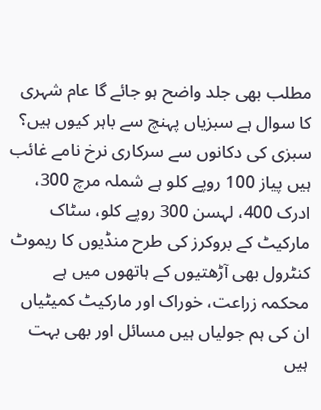مطلب بھی جلد واضح ہو جائے گا عام شہری کا سوال ہے سبزیاں پہنچ سے باہر کیوں ہیں؟ سبزی کی دکانوں سے سرکاری نرخ نامے غائب ہیں پیاز 100 روپے کلو ہے شملہ مرچ 300، ادرک 400، لہسن 300 روپے کلو، سٹاک مارکیٹ کے بروکرز کی طرح منڈیوں کا ریموٹ کنٹرول بھی آڑھتیوں کے ہاتھوں میں ہے محکمہ زراعت، خوراک اور مارکیٹ کمیٹیاں ان کی ہم جولیاں ہیں مسائل اور بھی بہت ہیں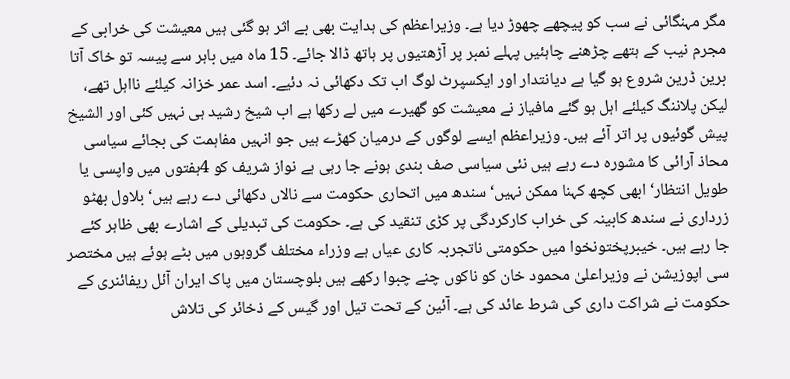مگر مہنگائی نے سب کو پیچھے چھوڑ دیا ہے۔ وزیراعظم کی ہدایت بھی بے اثر ہو گئی ہیں معیشت کی خرابی کے مجرم نیب کے ہتھے چڑھنے چاہئیں پہلے نمبر پر آڑھتیوں پر ہاتھ ڈالا جائے۔ 15 ماہ میں باہر سے پیسہ تو خاک آتا برین ڈرین شروع ہو گیا ہے دیانتدار اور ایکسپرٹ لوگ اب تک دکھائی نہ دئیے۔ اسد عمر خزانہ کیلئے نااہل تھے، لیکن پلاننگ کیلئے اہل ہو گئے مافیاز نے معیشت کو گھیرے میں لے رکھا ہے اب شیخ رشید ہی نہیں کئی اور الشیخ پیش گوئیوں پر اتر آئے ہیں۔ وزیراعظم ایسے لوگوں کے درمیان کھڑے ہیں جو انہیں مفاہمت کی بجائے سیاسی محاذ آرائی کا مشورہ دے رہے ہیں نئی سیاسی صف بندی ہونے جا رہی ہے نواز شریف کو 4ہفتوں میں واپسی یا طویل انتظار‘ ابھی کچھ کہنا ممکن نہیں‘ سندھ میں اتحاری حکومت سے نالاں دکھائی دے رہے ہیں‘ بلاول بھٹو زرداری نے سندھ کابینہ کی خراب کارکردگی پر کڑی تنقید کی ہے۔ حکومت کی تبدیلی کے اشارے بھی ظاہر کئے جا رہے ہیں۔ خیبرپختونخوا میں حکومتی ناتجربہ کاری عیاں ہے وزراء مختلف گروہوں میں بٹے ہوئے ہیں مختصر سی اپوزیشن نے وزیراعلیٰ محمود خان کو ناکوں چنے چبوا رکھے ہیں بلوچستان میں پاک ایران آئل ریفائنری کے حکومت نے شراکت داری کی شرط عائد کی ہے۔ آئین کے تحت تیل اور گیس کے ذخائر کی تلاش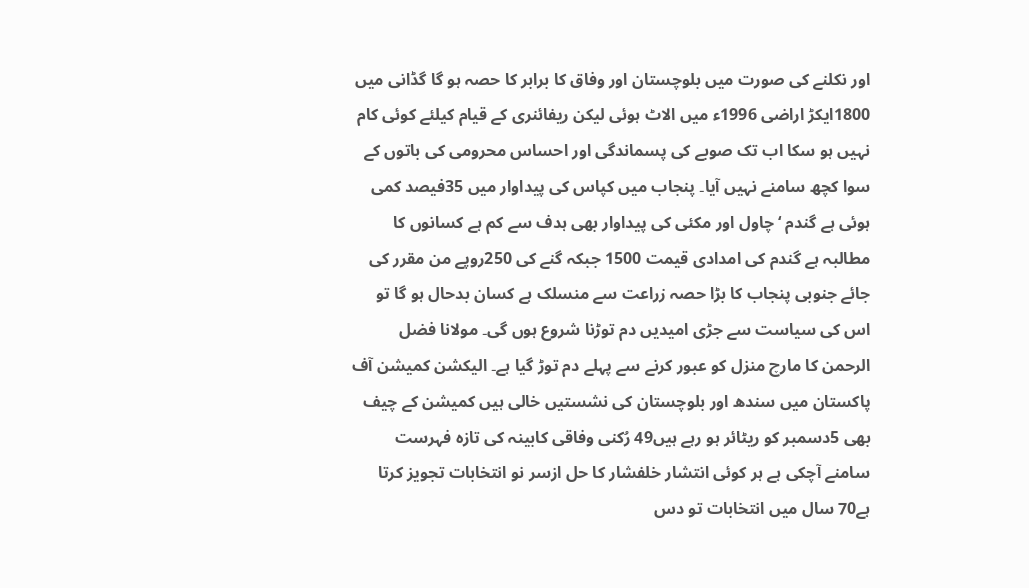اور نکلنے کی صورت میں بلوچستان اور وفاق کا برابر کا حصہ ہو گا گڈانی میں 1800ایکڑ اراضی 1996ء میں الاٹ ہوئی لیکن ریفائنری کے قیام کیلئے کوئی کام نہیں ہو سکا اب تک صوبے کی پسماندگی اور احساس محرومی کی باتوں کے سوا کچھ سامنے نہیں آیا۔ پنجاب میں کپاس کی پیداوار میں 35فیصد کمی ہوئی ہے گندم ‘ چاول اور مکئی کی پیداوار بھی ہدف سے کم ہے کسانوں کا مطالبہ ہے گندم کی امدادی قیمت 1500 جبکہ گنے کی 250روپے من مقرر کی جائے جنوبی پنجاب کا بڑا حصہ زراعت سے منسلک ہے کسان بدحال ہو گا تو اس کی سیاست سے جڑی امیدیں دم توڑنا شروع ہوں گی۔ مولانا فضل الرحمن کا مارچ منزل کو عبور کرنے سے پہلے دم توڑ گیا ہے۔ الیکشن کمیشن آف پاکستان میں سندھ اور بلوچستان کی نشستیں خالی ہیں کمیشن کے چیف بھی 5دسمبر کو ریٹائر ہو رہے ہیں49 رُکنی وفاقی کابینہ کی تازہ فہرست سامنے آچکی ہے ہر کوئی انتشار خلفشار کا حل ازسر نو انتخابات تجویز کرتا ہے70 سال میں انتخابات تو دس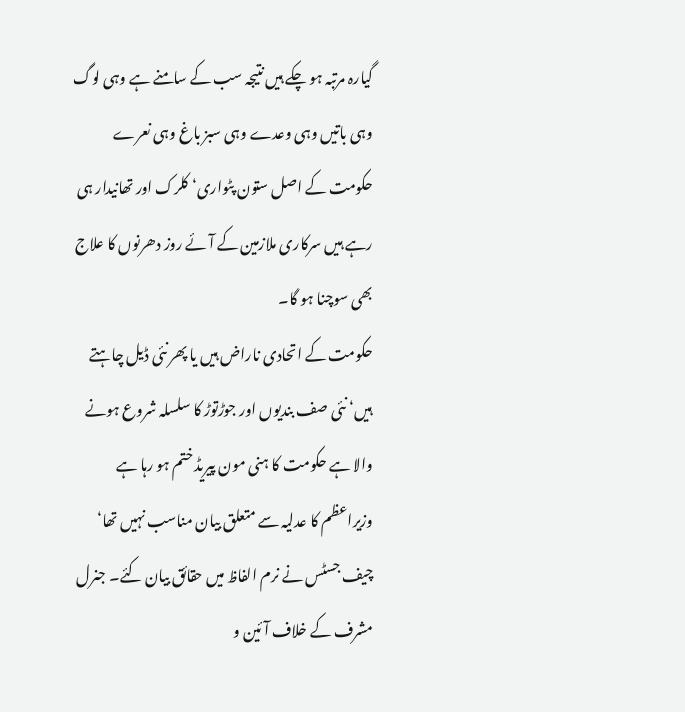گیارہ مرتبہ ہو چکے ہیں نتیجہ سب کے سامنے ہے وہی لوگ وہی باتیں وہی وعدے وہی سبز باغ وہی نعرے حکومت کے اصل ستون پٹواری‘ کلرک اور تھانیدار ہی رہے ہیں سرکاری ملازمین کے آئے روز دھرنوں کا علاج بھی سوچنا ہو گا۔
حکومت کے اتحادی ناراض ہیں یا پھر نئی ڈیل چاہتے ہیں‘ نئی صف بندیوں اور جوڑتوڑ کا سلسلہ شروع ہونے والا ہے حکومت کا ہنی مون پیریڈ ختم ہو رہا ہے وزیراعظم کا عدلیہ سے متعلق بیان مناسب نہیں تھا‘ چیف جسٹس نے نرم الفاظ میں حقائق بیان کئے۔ جنرل مشرف کے خلاف آئین و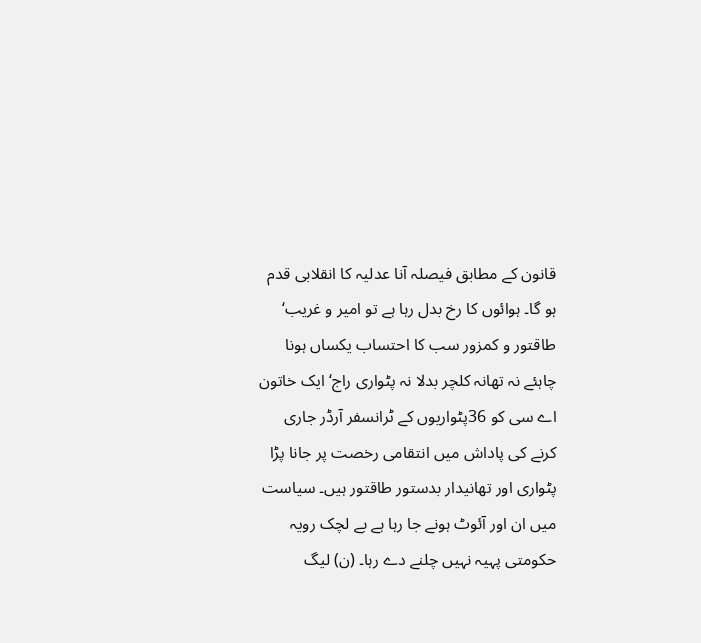قانون کے مطابق فیصلہ آنا عدلیہ کا انقلابی قدم ہو گا۔ ہوائوں کا رخ بدل رہا ہے تو امیر و غریب‘ طاقتور و کمزور سب کا احتساب یکساں ہونا چاہئے نہ تھانہ کلچر بدلا نہ پٹواری راج‘ ایک خاتون اے سی کو 36پٹواریوں کے ٹرانسفر آرڈر جاری کرنے کی پاداش میں انتقامی رخصت پر جانا پڑا پٹواری اور تھانیدار بدستور طاقتور ہیں۔ سیاست میں ان اور آئوٹ ہونے جا رہا ہے بے لچک رویہ حکومتی پہیہ نہیں چلنے دے رہا۔ (ن) لیگ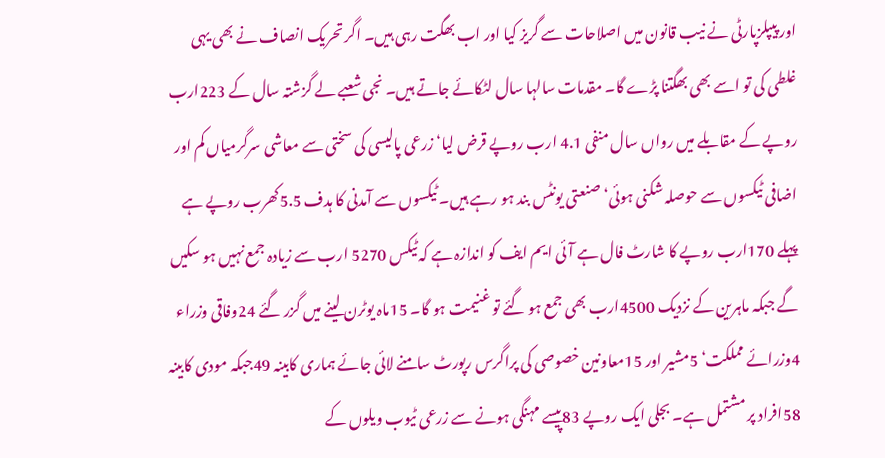اور پیپلزپارٹی نے نیب قانون میں اصلاحات سے گریز کیا اور اب بھگت رہی ہیں۔ اگر تحریک انصاف نے بھی یہی غلطی کی تو اسے بھی بھگتنا پڑے گا۔ مقدمات سالہا سال لٹکائے جاتے ہیں۔ نجی شعبے لے گزشتہ سال کے 223ارب روپے کے مقابلے میں رواں سال منفی 4.1 ارب روپے قرض لیا‘ زرعی پالیسی کی سختی سے معاشی سرگرمیاں کم اور اضافی ٹیکسوں سے حوصلہ شکنی ہوئی‘ صنعتی یونٹس بند ہو رہے ہیں۔ ٹیکسوں سے آمدنی کا ہدف 5.5کھرب روپے ہے پہلے 170ارب روپے کا شارٹ فال ہے آئی ایم ایف کو اندازہ ہے کہ ٹیکس 5270 ارب سے زیادہ جمع نہیں ہو سکیں گے جبکہ ماہرین کے نزدیک 4500ارب بھی جمع ہو گئے تو غنیمت ہو گا۔ 15ماہ یوٹرن لینے میں گزر گئے 24وفاقی وزراء 4وزرائے مملکت‘ 5مشیر اور 15معاونین خصوصی کی پراگرس رپورٹ سامنے لائی جائے ہماری کابینہ 49جبکہ مودی کابینہ 58افراد پر مشتمل ہے۔ بجلی ایک روپے 83پیسے مہنگی ہونے سے زرعی ٹیوب ویلوں کے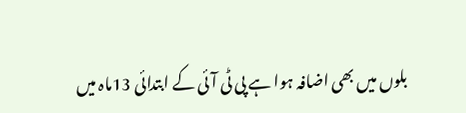بلوں میں بھی اضافہ ہوا ہے پی ٹی آئی کے ابتدائی 13ماہ میں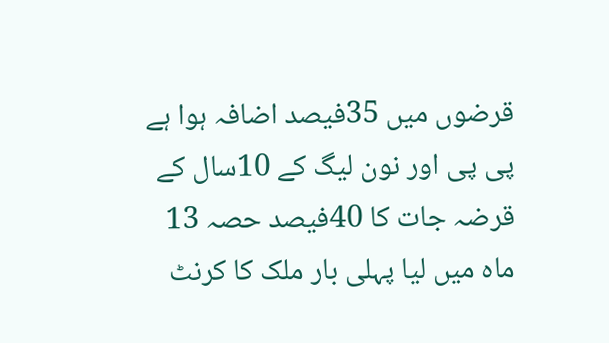قرضوں میں 35فیصد اضافہ ہوا ہے پی پی اور نون لیگ کے 10سال کے قرضہ جات کا 40فیصد حصہ 13 ماہ میں لیا پہلی بار ملک کا کرنٹ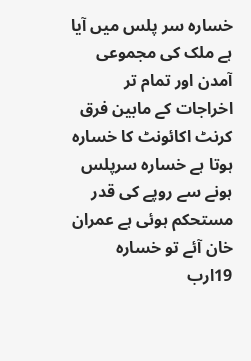خسارہ سر پلس میں آیا ہے ملک کی مجموعی آمدن اور تمام تر اخراجات کے مابین فرق کرنٹ اکائونٹ کا خسارہ ہوتا ہے خسارہ سرپلس ہونے سے روپے کی قدر مستحکم ہوئی ہے عمران خان آئے تو خسارہ 19ارب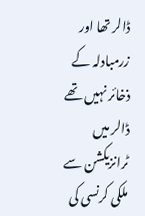ڈالر تھا اور زرمبادلہ کے ذخائر نہیں تھے ڈالر میں ٹرانزیکشن سے ملکی کرنسی کی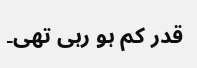قدر کم ہو رہی تھی۔